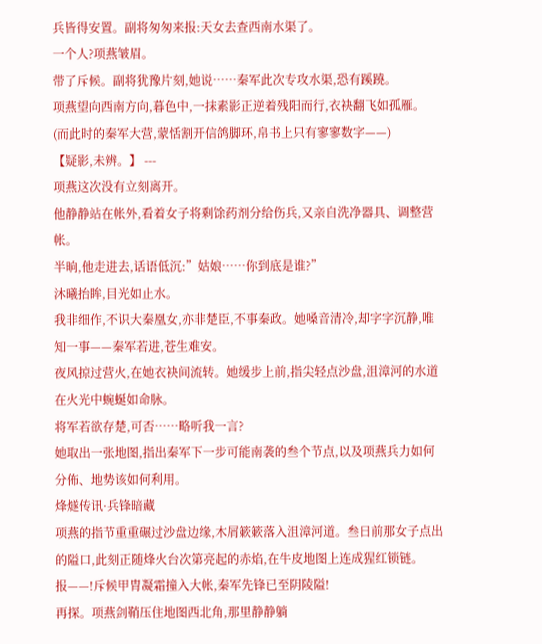兵皆得安置。副将匆匆来报:天女去查西南水渠了。
一个人?项燕皱眉。
带了斥候。副将犹豫片刻,她说……秦军此次专攻水渠,恐有蹊蹺。
项燕望向西南方向,暮色中,一抹素影正逆着残阳而行,衣袂翻飞如孤雁。
(而此时的秦军大营,蒙恬割开信鸽脚环,帛书上只有寥寥数字——)
【疑影,未辨。】 ---
项燕这次没有立刻离开。
他静静站在帐外,看着女子将剩馀药剂分给伤兵,又亲自洗净器具、调整营帐。
半晌,他走进去,话语低沉:”姑娘……你到底是谁?”
沐曦抬眸,目光如止水。
我非细作,不识大秦凰女,亦非楚臣,不事秦政。她嗓音清冷,却字字沉静,唯知一事——秦军若进,苍生难安。
夜风掠过营火,在她衣袂间流转。她缓步上前,指尖轻点沙盘,沮漳河的水道在火光中蜿蜒如命脉。
将军若欲存楚,可否……略听我一言?
她取出一张地图,指出秦军下一步可能南袭的叁个节点,以及项燕兵力如何分佈、地势该如何利用。
烽燧传讯·兵锋暗藏
项燕的指节重重碾过沙盘边缘,木屑簌簌落入沮漳河道。叁日前那女子点出的隘口,此刻正随烽火台次第亮起的赤焰,在牛皮地图上连成猩红锁链。
报——!斥候甲胄凝霜撞入大帐,秦军先锋已至阴陵隘!
再探。项燕剑鞘压住地图西北角,那里静静躺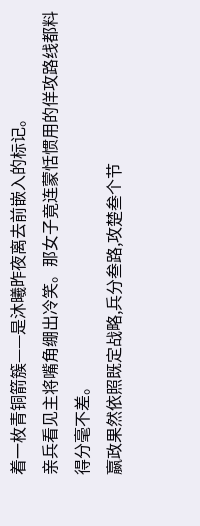着一枚青铜箭簇——是沐曦昨夜离去前嵌入的标记。
亲兵看见主将嘴角绷出冷笑。那女子竟连蒙恬惯用的佯攻路线都料得分毫不差。
嬴政果然依照既定战略,兵分叁路,攻楚叁个节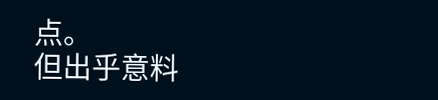点。
但出乎意料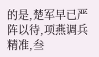的是,楚军早已严阵以待,项燕调兵精准,叁